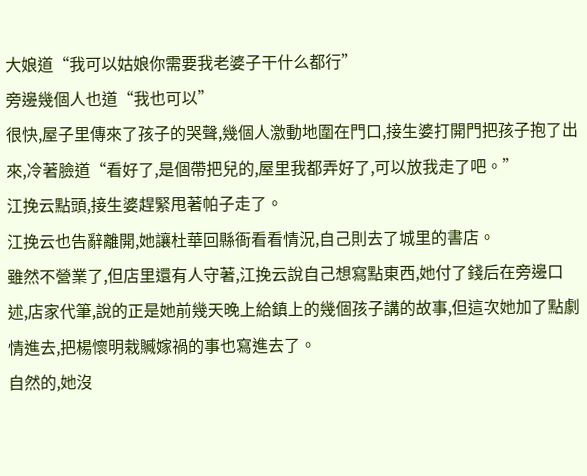大娘道“我可以姑娘你需要我老婆子干什么都行”
旁邊幾個人也道“我也可以”
很快,屋子里傳來了孩子的哭聲,幾個人激動地圍在門口,接生婆打開門把孩子抱了出來,冷著臉道“看好了,是個帶把兒的,屋里我都弄好了,可以放我走了吧。”
江挽云點頭,接生婆趕緊甩著帕子走了。
江挽云也告辭離開,她讓杜華回縣衙看看情況,自己則去了城里的書店。
雖然不營業了,但店里還有人守著,江挽云說自己想寫點東西,她付了錢后在旁邊口述,店家代筆,說的正是她前幾天晚上給鎮上的幾個孩子講的故事,但這次她加了點劇情進去,把楊懷明栽贓嫁禍的事也寫進去了。
自然的,她沒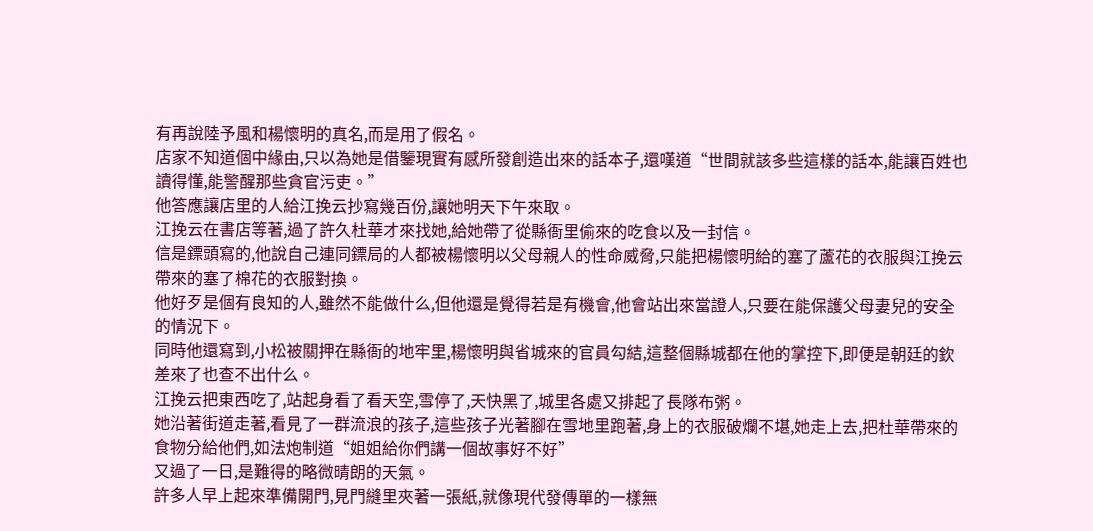有再說陸予風和楊懷明的真名,而是用了假名。
店家不知道個中緣由,只以為她是借鑒現實有感所發創造出來的話本子,還嘆道“世間就該多些這樣的話本,能讓百姓也讀得懂,能警醒那些貪官污吏。”
他答應讓店里的人給江挽云抄寫幾百份,讓她明天下午來取。
江挽云在書店等著,過了許久杜華才來找她,給她帶了從縣衙里偷來的吃食以及一封信。
信是鏢頭寫的,他說自己連同鏢局的人都被楊懷明以父母親人的性命威脅,只能把楊懷明給的塞了蘆花的衣服與江挽云帶來的塞了棉花的衣服對換。
他好歹是個有良知的人,雖然不能做什么,但他還是覺得若是有機會,他會站出來當證人,只要在能保護父母妻兒的安全的情況下。
同時他還寫到,小松被關押在縣衙的地牢里,楊懷明與省城來的官員勾結,這整個縣城都在他的掌控下,即便是朝廷的欽差來了也查不出什么。
江挽云把東西吃了,站起身看了看天空,雪停了,天快黑了,城里各處又排起了長隊布粥。
她沿著街道走著,看見了一群流浪的孩子,這些孩子光著腳在雪地里跑著,身上的衣服破爛不堪,她走上去,把杜華帶來的食物分給他們,如法炮制道“姐姐給你們講一個故事好不好”
又過了一日,是難得的略微晴朗的天氣。
許多人早上起來準備開門,見門縫里夾著一張紙,就像現代發傳單的一樣無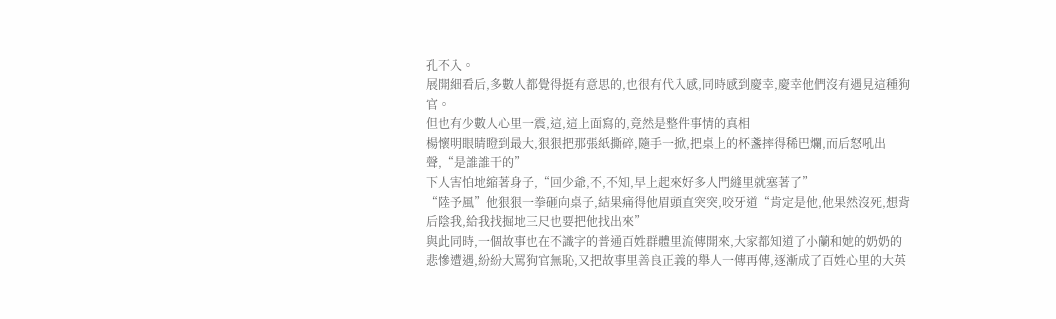孔不入。
展開細看后,多數人都覺得挺有意思的,也很有代入感,同時感到慶幸,慶幸他們沒有遇見這種狗官。
但也有少數人心里一震,這,這上面寫的,竟然是整件事情的真相
楊懷明眼睛瞪到最大,狠狠把那張紙撕碎,隨手一掀,把桌上的杯盞摔得稀巴爛,而后怒吼出聲,“是誰誰干的”
下人害怕地縮著身子,“回少爺,不,不知,早上起來好多人門縫里就塞著了”
“陸予風”他狠狠一拳砸向桌子,結果痛得他眉頭直突突,咬牙道“肯定是他,他果然沒死,想背后陰我,給我找掘地三尺也要把他找出來”
與此同時,一個故事也在不識字的普通百姓群體里流傳開來,大家都知道了小蘭和她的奶奶的悲慘遭遇,紛紛大罵狗官無恥,又把故事里善良正義的舉人一傳再傳,逐漸成了百姓心里的大英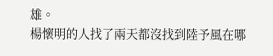雄。
楊懷明的人找了兩天都沒找到陸予風在哪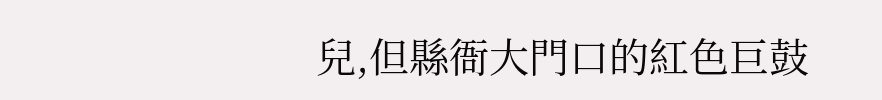兒,但縣衙大門口的紅色巨鼓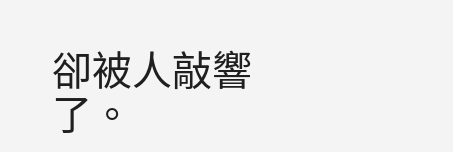卻被人敲響了。